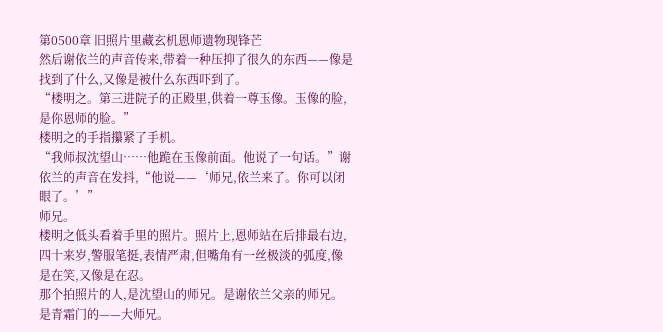第0500章 旧照片里藏玄机恩师遗物现锋芒
然后谢依兰的声音传来,带着一种压抑了很久的东西——像是找到了什么,又像是被什么东西吓到了。
“楼明之。第三进院子的正殿里,供着一尊玉像。玉像的脸,是你恩师的脸。”
楼明之的手指攥紧了手机。
“我师叔沈望山……他跪在玉像前面。他说了一句话。”谢依兰的声音在发抖,“他说——‘师兄,依兰来了。你可以闭眼了。’”
师兄。
楼明之低头看着手里的照片。照片上,恩师站在后排最右边,四十来岁,警服笔挺,表情严肃,但嘴角有一丝极淡的弧度,像是在笑,又像是在忍。
那个拍照片的人,是沈望山的师兄。是谢依兰父亲的师兄。是青霜门的——大师兄。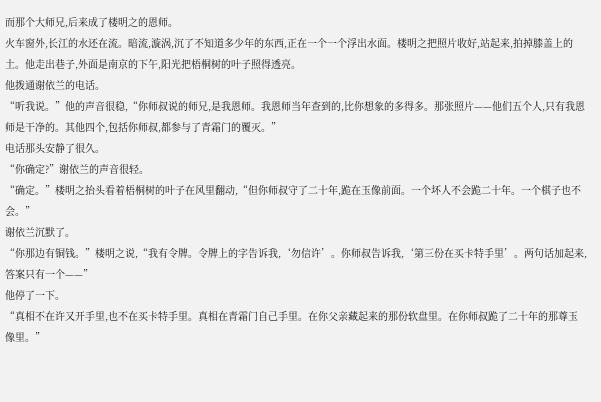而那个大师兄,后来成了楼明之的恩师。
火车窗外,长江的水还在流。暗流,漩涡,沉了不知道多少年的东西,正在一个一个浮出水面。楼明之把照片收好,站起来,拍掉膝盖上的土。他走出巷子,外面是南京的下午,阳光把梧桐树的叶子照得透亮。
他拨通谢依兰的电话。
“听我说。”他的声音很稳,“你师叔说的师兄,是我恩师。我恩师当年查到的,比你想象的多得多。那张照片——他们五个人,只有我恩师是干净的。其他四个,包括你师叔,都参与了青霜门的覆灭。”
电话那头安静了很久。
“你确定?”谢依兰的声音很轻。
“确定。”楼明之抬头看着梧桐树的叶子在风里翻动,“但你师叔守了二十年,跪在玉像前面。一个坏人不会跪二十年。一个棋子也不会。”
谢依兰沉默了。
“你那边有铜钱。”楼明之说,“我有令牌。令牌上的字告诉我,‘勿信许’。你师叔告诉我,‘第三份在买卡特手里’。两句话加起来,答案只有一个——”
他停了一下。
“真相不在许又开手里,也不在买卡特手里。真相在青霜门自己手里。在你父亲藏起来的那份软盘里。在你师叔跪了二十年的那尊玉像里。”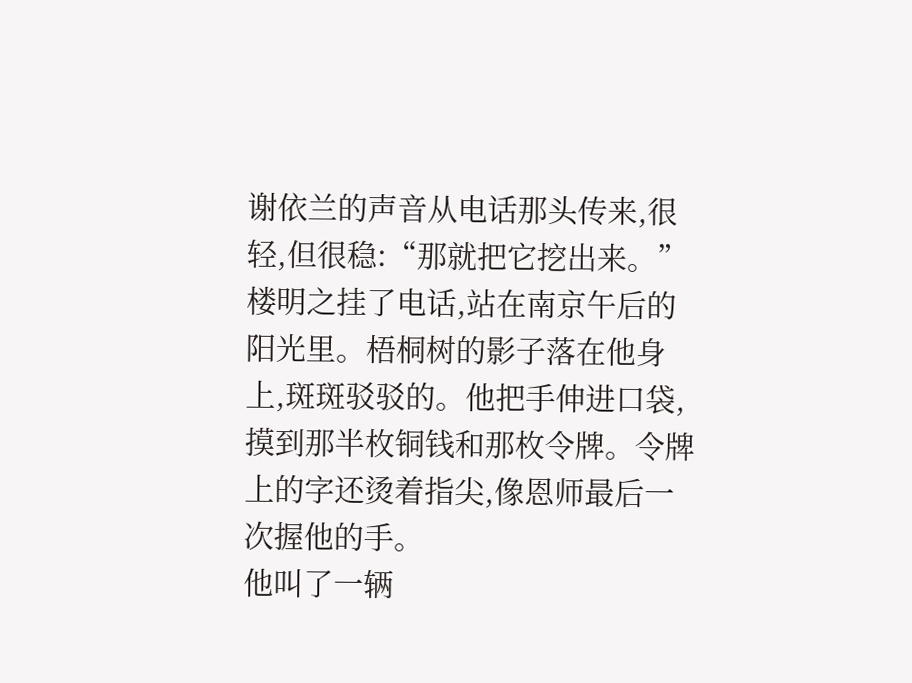谢依兰的声音从电话那头传来,很轻,但很稳:“那就把它挖出来。”
楼明之挂了电话,站在南京午后的阳光里。梧桐树的影子落在他身上,斑斑驳驳的。他把手伸进口袋,摸到那半枚铜钱和那枚令牌。令牌上的字还烫着指尖,像恩师最后一次握他的手。
他叫了一辆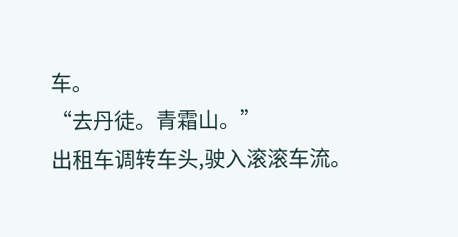车。
“去丹徒。青霜山。”
出租车调转车头,驶入滚滚车流。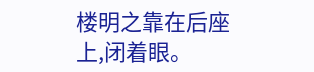楼明之靠在后座上,闭着眼。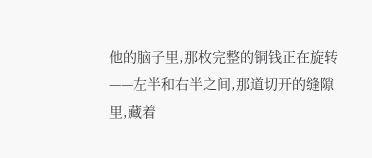他的脑子里,那枚完整的铜钱正在旋转——左半和右半之间,那道切开的缝隙里,藏着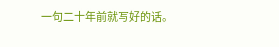一句二十年前就写好的话。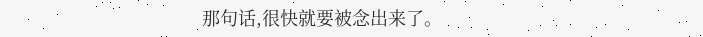那句话,很快就要被念出来了。